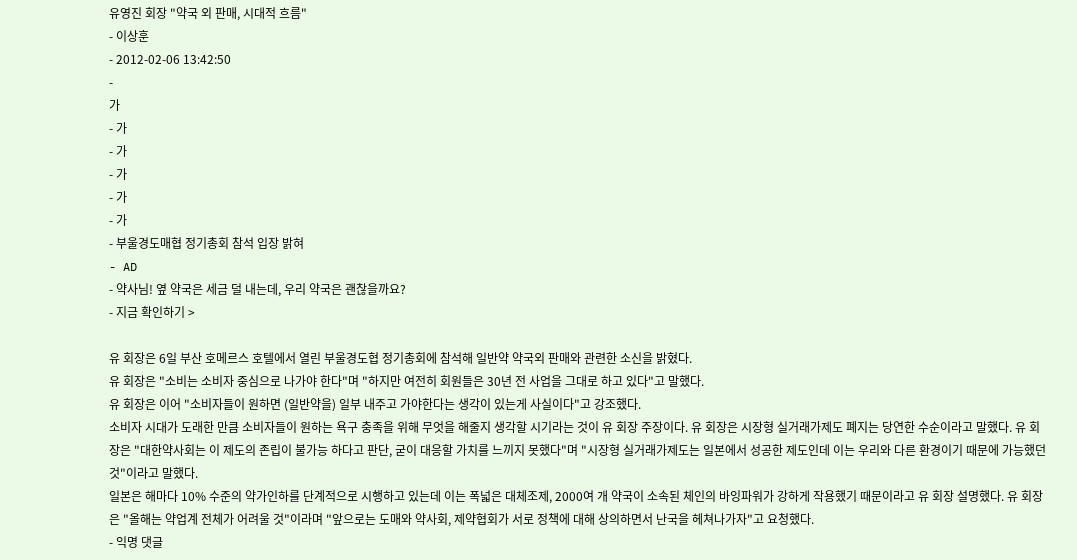유영진 회장 "약국 외 판매, 시대적 흐름"
- 이상훈
- 2012-02-06 13:42:50
-
가
- 가
- 가
- 가
- 가
- 가
- 부울경도매협 정기총회 참석 입장 밝혀
- AD
- 약사님! 옆 약국은 세금 덜 내는데, 우리 약국은 괜찮을까요?
- 지금 확인하기 >

유 회장은 6일 부산 호메르스 호텔에서 열린 부울경도협 정기총회에 참석해 일반약 약국외 판매와 관련한 소신을 밝혔다.
유 회장은 "소비는 소비자 중심으로 나가야 한다"며 "하지만 여전히 회원들은 30년 전 사업을 그대로 하고 있다"고 말했다.
유 회장은 이어 "소비자들이 원하면 (일반약을) 일부 내주고 가야한다는 생각이 있는게 사실이다"고 강조했다.
소비자 시대가 도래한 만큼 소비자들이 원하는 욕구 충족을 위해 무엇을 해줄지 생각할 시기라는 것이 유 회장 주장이다. 유 회장은 시장형 실거래가제도 폐지는 당연한 수순이라고 말했다. 유 회장은 "대한약사회는 이 제도의 존립이 불가능 하다고 판단, 굳이 대응할 가치를 느끼지 못했다"며 "시장형 실거래가제도는 일본에서 성공한 제도인데 이는 우리와 다른 환경이기 때문에 가능했던 것"이라고 말했다.
일본은 해마다 10% 수준의 약가인하를 단계적으로 시행하고 있는데 이는 폭넓은 대체조제, 2000여 개 약국이 소속된 체인의 바잉파워가 강하게 작용했기 때문이라고 유 회장 설명했다. 유 회장은 "올해는 약업계 전체가 어려울 것"이라며 "앞으로는 도매와 약사회, 제약협회가 서로 정책에 대해 상의하면서 난국을 헤쳐나가자"고 요청했다.
- 익명 댓글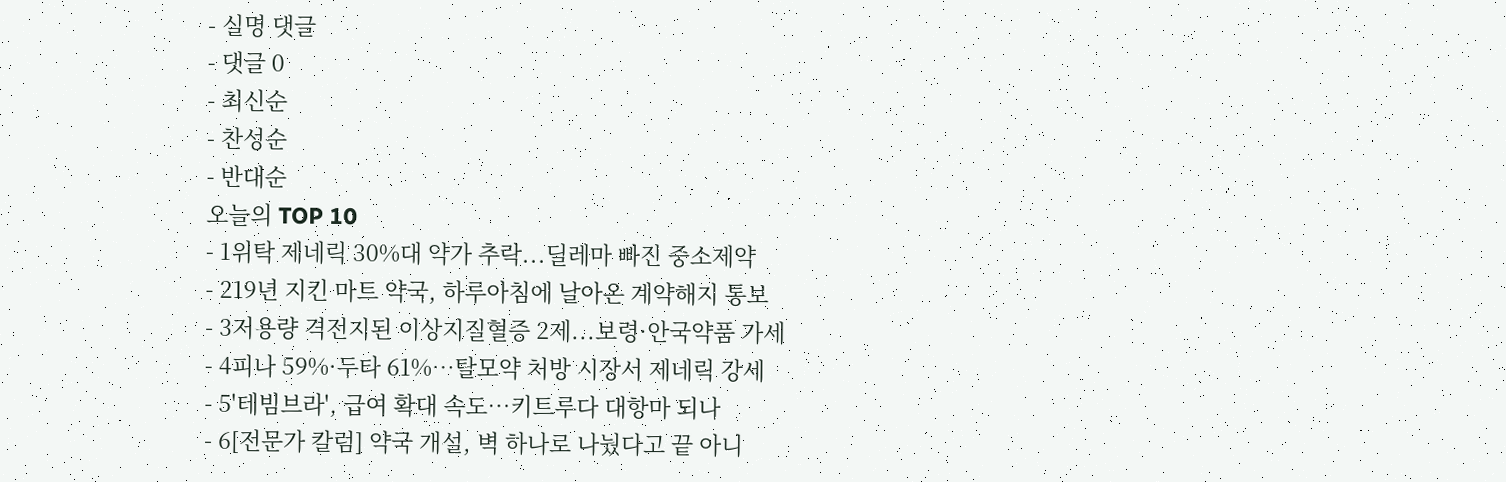- 실명 댓글
- 댓글 0
- 최신순
- 찬성순
- 반대순
오늘의 TOP 10
- 1위탁 제네릭 30%대 약가 추락...딜레마 빠진 중소제약
- 219년 지킨 마트 약국, 하루아침에 날아온 계약해지 통보
- 3저용량 격전지된 이상지질혈증 2제...보령·안국약품 가세
- 4피나 59%·두타 61%…탈모약 처방 시장서 제네릭 강세
- 5'테빔브라', 급여 확대 속도…키트루다 대항마 되나
- 6[전문가 칼럼] 약국 개설, 벽 하나로 나눴다고 끝 아니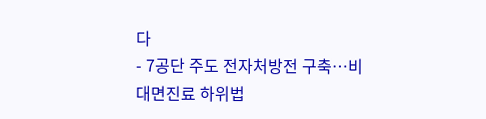다
- 7공단 주도 전자처방전 구축…비대면진료 하위법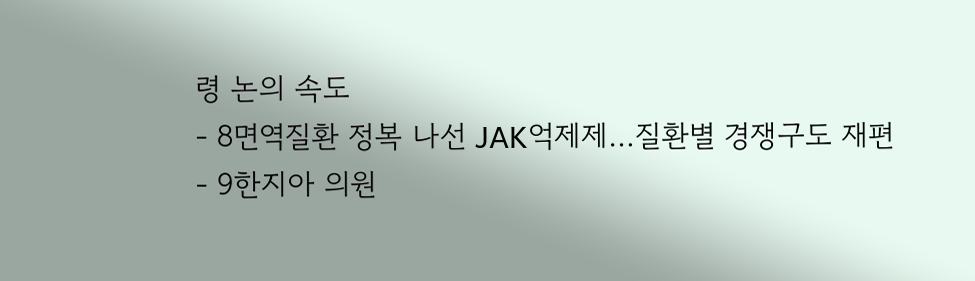령 논의 속도
- 8면역질환 정복 나선 JAK억제제…질환별 경쟁구도 재편
- 9한지아 의원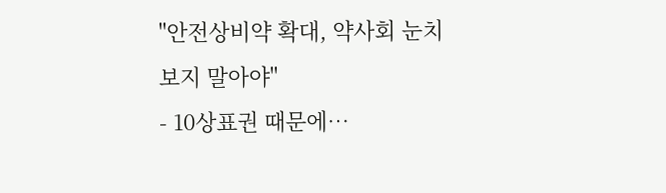"안전상비약 확대, 약사회 눈치 보지 말아야"
- 10상표권 때문에…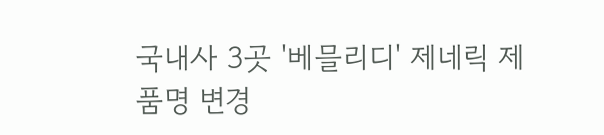국내사 3곳 '베믈리디' 제네릭 제품명 변경